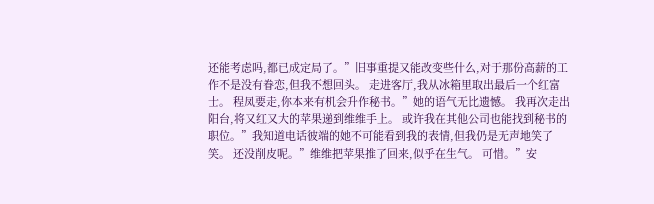还能考虑吗,都已成定局了。”旧事重提又能改变些什么,对于那份高薪的工作不是没有眷恋,但我不想回头。 走进客厅,我从冰箱里取出最后一个红富士。 程凤要走,你本来有机会升作秘书。”她的语气无比遗憾。 我再次走出阳台,将又红又大的苹果递到维维手上。 或许我在其他公司也能找到秘书的职位。”我知道电话彼端的她不可能看到我的表情,但我仍是无声地笑了笑。 还没削皮呢。”维维把苹果推了回来,似乎在生气。 可惜。”安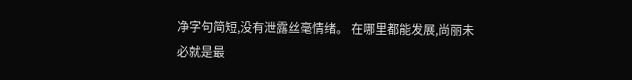净字句简短,没有泄露丝毫情绪。 在哪里都能发展,尚丽未必就是最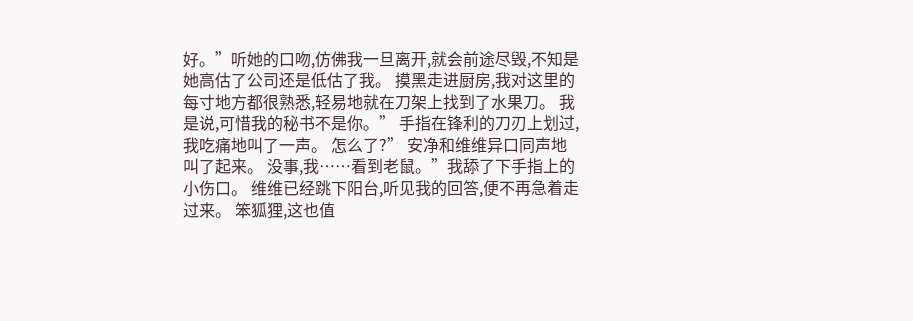好。”听她的口吻,仿佛我一旦离开,就会前途尽毁,不知是她高估了公司还是低估了我。 摸黑走进厨房,我对这里的每寸地方都很熟悉,轻易地就在刀架上找到了水果刀。 我是说,可惜我的秘书不是你。” 手指在锋利的刀刃上划过,我吃痛地叫了一声。 怎么了?” 安净和维维异口同声地叫了起来。 没事,我……看到老鼠。”我舔了下手指上的小伤口。 维维已经跳下阳台,听见我的回答,便不再急着走过来。 笨狐狸,这也值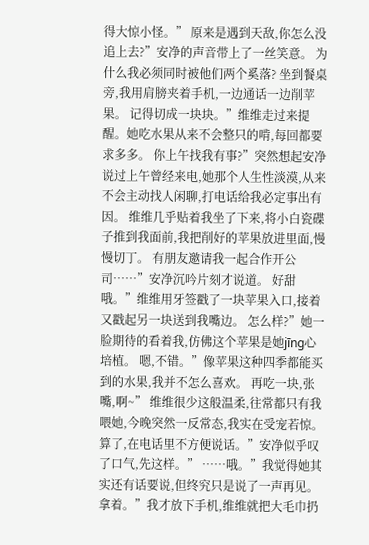得大惊小怪。” 原来是遇到天敌,你怎么没追上去?”安净的声音带上了一丝笑意。 为什么我必须同时被他们两个奚落? 坐到餐桌旁,我用肩膀夹着手机,一边通话一边削苹果。 记得切成一块块。”维维走过来提醒。她吃水果从来不会整只的啃,每回都要求多多。 你上午找我有事?”突然想起安净说过上午曾经来电,她那个人生性淡漠,从来不会主动找人闲聊,打电话给我必定事出有因。 维维几乎贴着我坐了下来,将小白瓷碟子推到我面前,我把削好的苹果放进里面,慢慢切丁。 有朋友邀请我一起合作开公司……”安净沉吟片刻才说道。 好甜哦。”维维用牙签戳了一块苹果入口,接着又戳起另一块送到我嘴边。 怎么样?”她一脸期待的看着我,仿佛这个苹果是她jīng心培植。 嗯,不错。”像苹果这种四季都能买到的水果,我并不怎么喜欢。 再吃一块,张嘴,啊~” 维维很少这般温柔,往常都只有我喂她,今晚突然一反常态,我实在受宠若惊。 算了,在电话里不方便说话。”安净似乎叹了口气,先这样。” ……哦。”我觉得她其实还有话要说,但终究只是说了一声再见。 拿着。”我才放下手机,维维就把大毛巾扔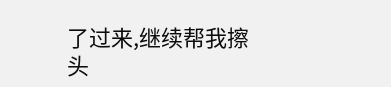了过来,继续帮我擦头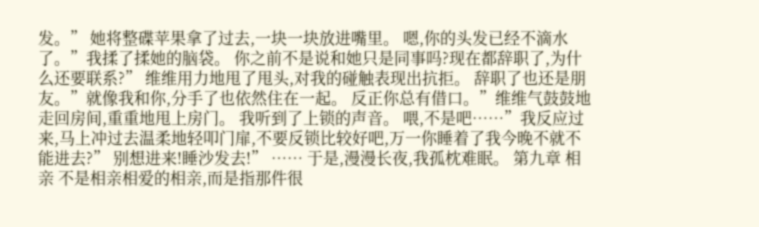发。” 她将整碟苹果拿了过去,一块一块放进嘴里。 嗯,你的头发已经不滴水了。”我揉了揉她的脑袋。 你之前不是说和她只是同事吗?现在都辞职了,为什么还要联系?” 维维用力地甩了甩头,对我的碰触表现出抗拒。 辞职了也还是朋友。”就像我和你,分手了也依然住在一起。 反正你总有借口。”维维气鼓鼓地走回房间,重重地甩上房门。 我听到了上锁的声音。 喂,不是吧……”我反应过来,马上冲过去温柔地轻叩门扉,不要反锁比较好吧,万一你睡着了我今晚不就不能进去?” 别想进来!睡沙发去!” …… 于是,漫漫长夜,我孤枕难眠。 第九章 相亲 不是相亲相爱的相亲,而是指那件很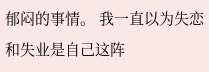郁闷的事情。 我一直以为失恋和失业是自己这阵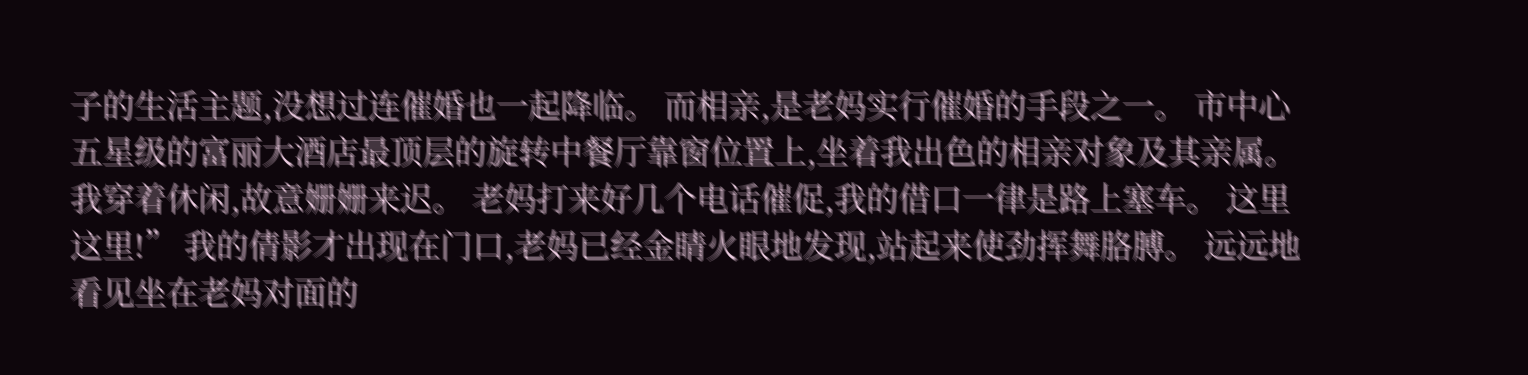子的生活主题,没想过连催婚也一起降临。 而相亲,是老妈实行催婚的手段之一。 市中心五星级的富丽大酒店最顶层的旋转中餐厅靠窗位置上,坐着我出色的相亲对象及其亲属。 我穿着休闲,故意姗姗来迟。 老妈打来好几个电话催促,我的借口一律是路上塞车。 这里这里!” 我的倩影才出现在门口,老妈已经金睛火眼地发现,站起来使劲挥舞胳膊。 远远地看见坐在老妈对面的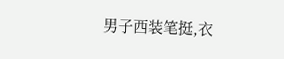男子西装笔挺,衣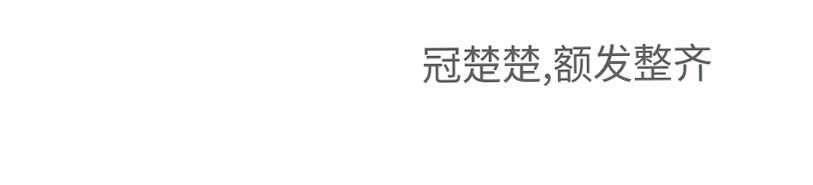冠楚楚,额发整齐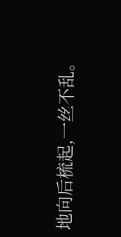地向后梳起,一丝不乱。